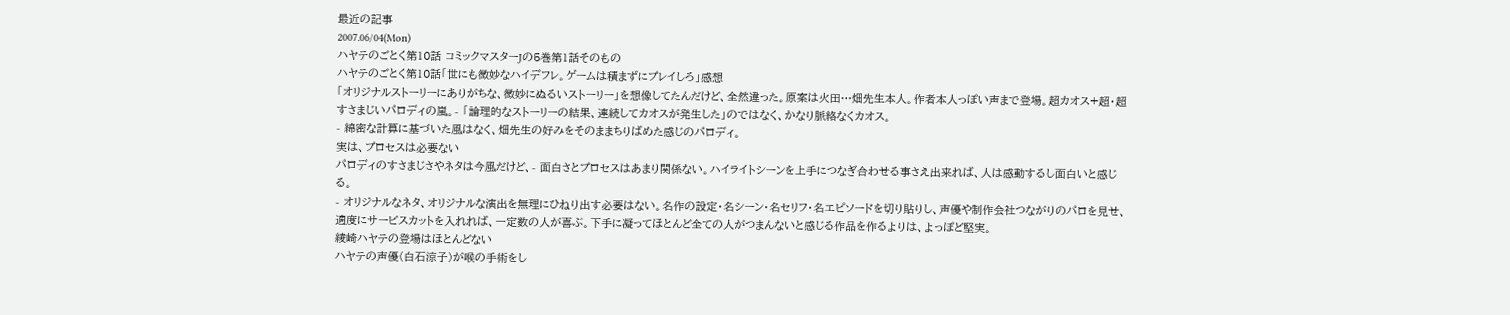最近の記事
2007.06/04(Mon)
ハヤテのごとく第10話 コミックマスターJの5巻第1話そのもの
ハヤテのごとく第10話「世にも微妙なハイデフレ。ゲームは積まずにプレイしろ」感想
「オリジナルストーリーにありがちな、微妙にぬるいストーリー」を想像してたんだけど、全然違った。原案は火田…畑先生本人。作者本人っぽい声まで登場。超カオス+超・超すさまじいパロディの嵐。- 「論理的なストーリーの結果、連続してカオスが発生した」のではなく、かなり脈絡なくカオス。
- 綿密な計算に基づいた風はなく、畑先生の好みをそのままちりばめた感じのパロディ。
実は、プロセスは必要ない
パロディのすさまじさやネタは今風だけど、- 面白さとプロセスはあまり関係ない。ハイライトシーンを上手につなぎ合わせる事さえ出来れば、人は感動するし面白いと感じる。
- オリジナルなネタ、オリジナルな演出を無理にひねり出す必要はない。名作の設定・名シーン・名セリフ・名エピソードを切り貼りし、声優や制作会社つながりのパロを見せ、適度にサービスカットを入れれば、一定数の人が喜ぶ。下手に凝ってほとんど全ての人がつまんないと感じる作品を作るよりは、よっぽど堅実。
綾崎ハヤテの登場はほとんどない
ハヤテの声優(白石涼子)が喉の手術をし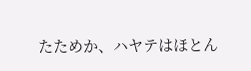たためか、ハヤテはほとん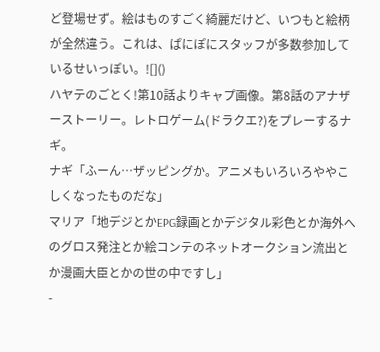ど登場せず。絵はものすごく綺麗だけど、いつもと絵柄が全然違う。これは、ぱにぽにスタッフが多数参加しているせいっぽい。![]()
ハヤテのごとく!第10話よりキャプ画像。第8話のアナザーストーリー。レトロゲーム(ドラクエ?)をプレーするナギ。
ナギ「ふーん…ザッピングか。アニメもいろいろややこしくなったものだな」
マリア「地デジとかEPG録画とかデジタル彩色とか海外へのグロス発注とか絵コンテのネットオークション流出とか漫画大臣とかの世の中ですし」
-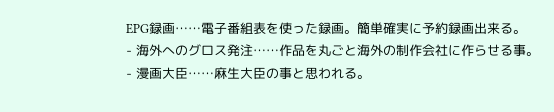EPG録画……電子番組表を使った録画。簡単確実に予約録画出来る。
- 海外へのグロス発注……作品を丸ごと海外の制作会社に作らせる事。
- 漫画大臣……麻生大臣の事と思われる。